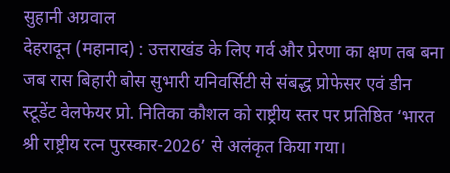सुहानी अग्रवाल
देहरादून (महानाद) : उत्तराखंड के लिए गर्व और प्रेरणा का क्षण तब बना जब रास बिहारी बोस सुभारी यनिवर्सिटी से संबद्ध प्रोफेसर एवं डीन स्टूडेंट वेलफेयर प्रो. नितिका कौशल को राष्ट्रीय स्तर पर प्रतिष्ठित ‘भारत श्री राष्ट्रीय रत्न पुरस्कार-2026’ से अलंकृत किया गया।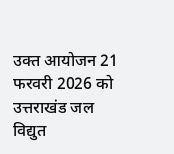उक्त आयोजन 21 फरवरी 2026 को उत्तराखंड जल विद्युत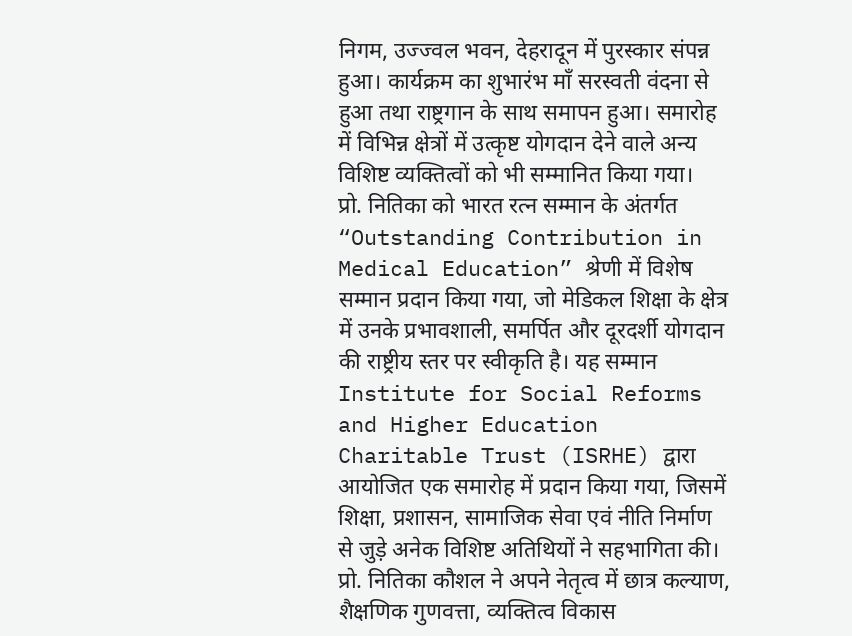निगम, उज्ज्वल भवन, देहरादून में पुरस्कार संपन्न हुआ। कार्यक्रम का शुभारंभ माँ सरस्वती वंदना से हुआ तथा राष्ट्रगान के साथ समापन हुआ। समारोह में विभिन्न क्षेत्रों में उत्कृष्ट योगदान देने वाले अन्य विशिष्ट व्यक्तित्वों को भी सम्मानित किया गया।
प्रो. नितिका को भारत रत्न सम्मान के अंतर्गत “Outstanding Contribution in Medical Education” श्रेणी में विशेष सम्मान प्रदान किया गया, जो मेडिकल शिक्षा के क्षेत्र में उनके प्रभावशाली, समर्पित और दूरदर्शी योगदान की राष्ट्रीय स्तर पर स्वीकृति है। यह सम्मान Institute for Social Reforms and Higher Education Charitable Trust (ISRHE) द्वारा आयोजित एक समारोह में प्रदान किया गया, जिसमें शिक्षा, प्रशासन, सामाजिक सेवा एवं नीति निर्माण से जुड़े अनेक विशिष्ट अतिथियों ने सहभागिता की।
प्रो. नितिका कौशल ने अपने नेतृत्व में छात्र कल्याण, शैक्षणिक गुणवत्ता, व्यक्तित्व विकास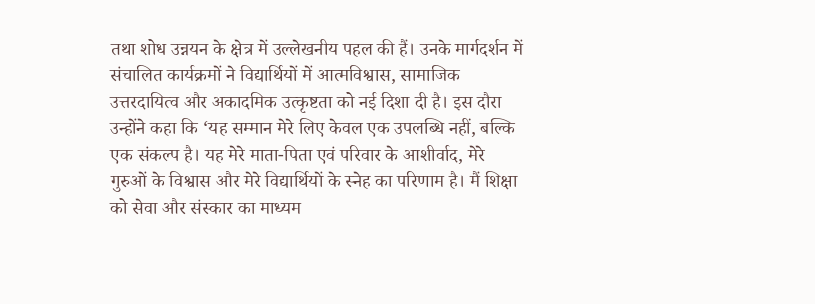तथा शोध उन्नयन के क्षेत्र में उल्लेखनीय पहल की हैं। उनके मार्गदर्शन में संचालित कार्यक्रमों ने विद्यार्थियों में आत्मविश्वास, सामाजिक उत्तरदायित्व और अकादमिक उत्कृष्टता को नई दिशा दी है। इस दौरा उन्होंने कहा कि ‘यह सम्मान मेरे लिए केवल एक उपलब्धि नहीं, बल्कि एक संकल्प है। यह मेरे माता-पिता एवं परिवार के आशीर्वाद, मेरे गुरुओं के विश्वास और मेरे विद्यार्थियों के स्नेह का परिणाम है। मैं शिक्षा को सेवा और संस्कार का माध्यम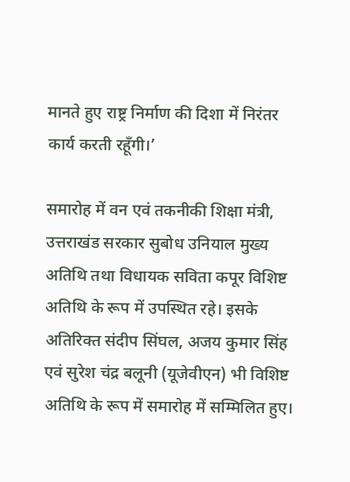मानते हुए राष्ट्र निर्माण की दिशा में निरंतर कार्य करती रहूँगी।’

समारोह में वन एवं तकनीकी शिक्षा मंत्री, उत्तराखंड सरकार सुबोध उनियाल मुख्य अतिथि तथा विधायक सविता कपूर विशिष्ट अतिथि के रूप में उपस्थित रहे। इसके अतिरिक्त संदीप सिंघल, अजय कुमार सिंह एवं सुरेश चंद्र बलूनी (यूजेवीएन) भी विशिष्ट अतिथि के रूप में समारोह में सम्मिलित हुए।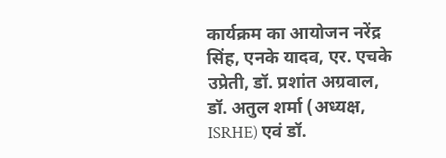कार्यक्रम का आयोजन नरेंद्र सिंह, एनके यादव, एर. एचके उप्रेती, डॉ. प्रशांत अग्रवाल, डॉ. अतुल शर्मा (अध्यक्ष, ISRHE) एवं डॉ.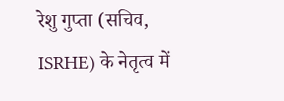रेशु गुप्ता (सचिव, ISRHE) के नेतृत्व में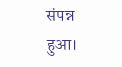संपन्न हुआ।